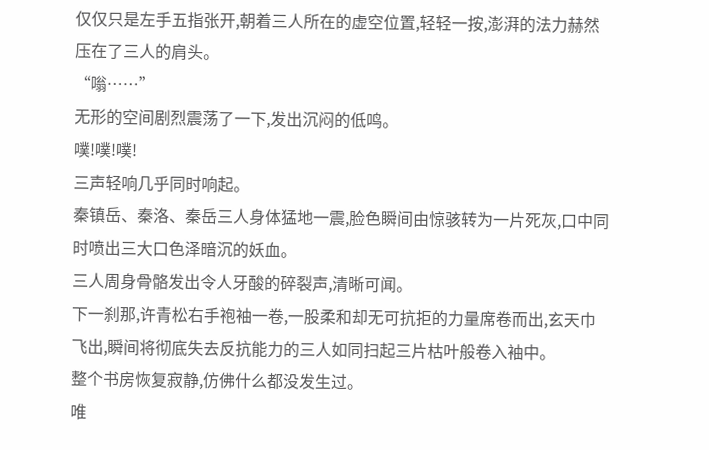仅仅只是左手五指张开,朝着三人所在的虚空位置,轻轻一按,澎湃的法力赫然压在了三人的肩头。
“嗡……”
无形的空间剧烈震荡了一下,发出沉闷的低鸣。
噗!噗!噗!
三声轻响几乎同时响起。
秦镇岳、秦洛、秦岳三人身体猛地一震,脸色瞬间由惊骇转为一片死灰,口中同时喷出三大口色泽暗沉的妖血。
三人周身骨骼发出令人牙酸的碎裂声,清晰可闻。
下一刹那,许青松右手袍袖一卷,一股柔和却无可抗拒的力量席卷而出,玄天巾飞出,瞬间将彻底失去反抗能力的三人如同扫起三片枯叶般卷入袖中。
整个书房恢复寂静,仿佛什么都没发生过。
唯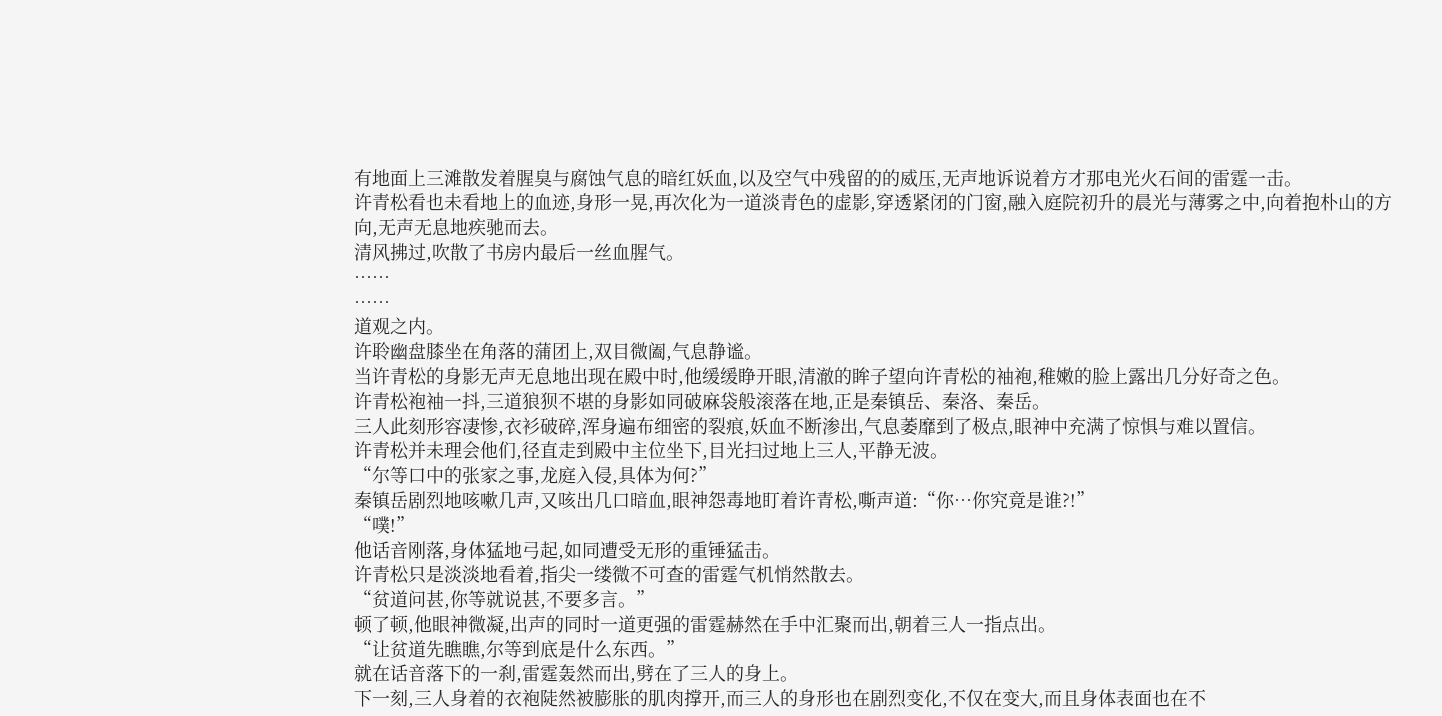有地面上三滩散发着腥臭与腐蚀气息的暗红妖血,以及空气中残留的的威压,无声地诉说着方才那电光火石间的雷霆一击。
许青松看也未看地上的血迹,身形一晃,再次化为一道淡青色的虚影,穿透紧闭的门窗,融入庭院初升的晨光与薄雾之中,向着抱朴山的方向,无声无息地疾驰而去。
清风拂过,吹散了书房内最后一丝血腥气。
……
……
道观之内。
许聆幽盘膝坐在角落的蒲团上,双目微阖,气息静谧。
当许青松的身影无声无息地出现在殿中时,他缓缓睁开眼,清澈的眸子望向许青松的袖袍,稚嫩的脸上露出几分好奇之色。
许青松袍袖一抖,三道狼狈不堪的身影如同破麻袋般滚落在地,正是秦镇岳、秦洛、秦岳。
三人此刻形容凄惨,衣衫破碎,浑身遍布细密的裂痕,妖血不断渗出,气息萎靡到了极点,眼神中充满了惊惧与难以置信。
许青松并未理会他们,径直走到殿中主位坐下,目光扫过地上三人,平静无波。
“尔等口中的张家之事,龙庭入侵,具体为何?”
秦镇岳剧烈地咳嗽几声,又咳出几口暗血,眼神怨毒地盯着许青松,嘶声道:“你…你究竟是谁?!”
“噗!”
他话音刚落,身体猛地弓起,如同遭受无形的重锤猛击。
许青松只是淡淡地看着,指尖一缕微不可查的雷霆气机悄然散去。
“贫道问甚,你等就说甚,不要多言。”
顿了顿,他眼神微凝,出声的同时一道更强的雷霆赫然在手中汇聚而出,朝着三人一指点出。
“让贫道先瞧瞧,尔等到底是什么东西。”
就在话音落下的一刹,雷霆轰然而出,劈在了三人的身上。
下一刻,三人身着的衣袍陡然被膨胀的肌肉撑开,而三人的身形也在剧烈变化,不仅在变大,而且身体表面也在不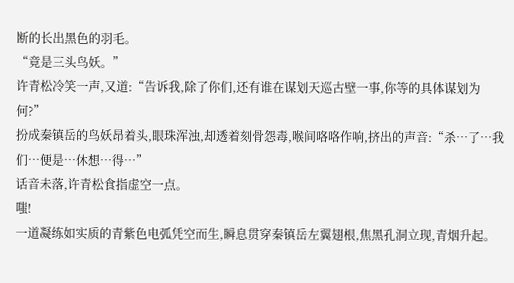断的长出黑色的羽毛。
“竟是三头鸟妖。”
许青松冷笑一声,又道:“告诉我,除了你们,还有谁在谋划天巡古壁一事,你等的具体谋划为何?”
扮成秦镇岳的鸟妖昂着头,眼珠浑浊,却透着刻骨怨毒,喉间咯咯作响,挤出的声音:“杀…了…我们…便是…休想…得…”
话音未落,许青松食指虚空一点。
嗤!
一道凝练如实质的青紫色电弧凭空而生,瞬息贯穿秦镇岳左翼翅根,焦黑孔洞立现,青烟升起。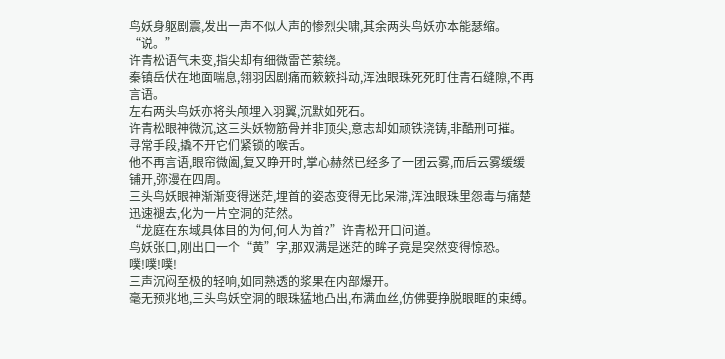鸟妖身躯剧震,发出一声不似人声的惨烈尖啸,其余两头鸟妖亦本能瑟缩。
“说。”
许青松语气未变,指尖却有细微雷芒萦绕。
秦镇岳伏在地面喘息,翎羽因剧痛而簌簌抖动,浑浊眼珠死死盯住青石缝隙,不再言语。
左右两头鸟妖亦将头颅埋入羽翼,沉默如死石。
许青松眼神微沉,这三头妖物筋骨并非顶尖,意志却如顽铁浇铸,非酷刑可摧。
寻常手段,撬不开它们紧锁的喉舌。
他不再言语,眼帘微阖,复又睁开时,掌心赫然已经多了一团云雾,而后云雾缓缓铺开,弥漫在四周。
三头鸟妖眼神渐渐变得迷茫,埋首的姿态变得无比呆滞,浑浊眼珠里怨毒与痛楚迅速褪去,化为一片空洞的茫然。
“龙庭在东域具体目的为何,何人为首?”许青松开口问道。
鸟妖张口,刚出口一个“黄”字,那双满是迷茫的眸子竟是突然变得惊恐。
噗!噗!噗!
三声沉闷至极的轻响,如同熟透的浆果在内部爆开。
毫无预兆地,三头鸟妖空洞的眼珠猛地凸出,布满血丝,仿佛要挣脱眼眶的束缚。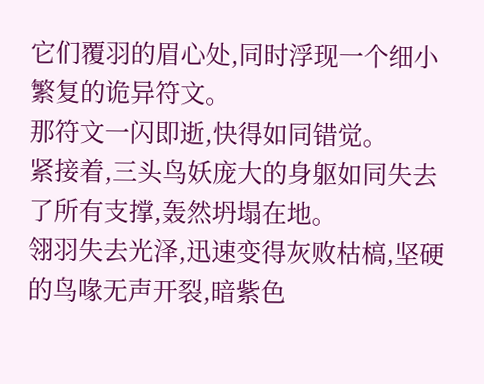它们覆羽的眉心处,同时浮现一个细小繁复的诡异符文。
那符文一闪即逝,快得如同错觉。
紧接着,三头鸟妖庞大的身躯如同失去了所有支撑,轰然坍塌在地。
翎羽失去光泽,迅速变得灰败枯槁,坚硬的鸟喙无声开裂,暗紫色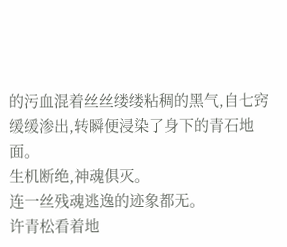的污血混着丝丝缕缕粘稠的黑气,自七窍缓缓渗出,转瞬便浸染了身下的青石地面。
生机断绝,神魂俱灭。
连一丝残魂逃逸的迹象都无。
许青松看着地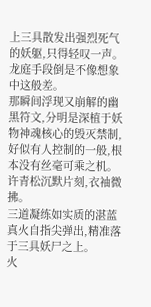上三具散发出强烈死气的妖躯,只得轻叹一声。
龙庭手段倒是不像想象中这般差。
那瞬间浮现又崩解的幽黑符文,分明是深植于妖物神魂核心的毁灭禁制,好似有人控制的一般,根本没有丝毫可乘之机。
许青松沉默片刻,衣袖微拂。
三道凝练如实质的湛蓝真火自指尖弹出,精准落于三具妖尸之上。
火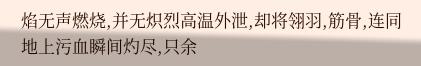焰无声燃烧,并无炽烈高温外泄,却将翎羽,筋骨,连同地上污血瞬间灼尽,只余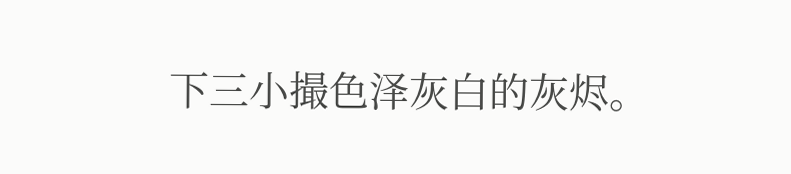下三小撮色泽灰白的灰烬。